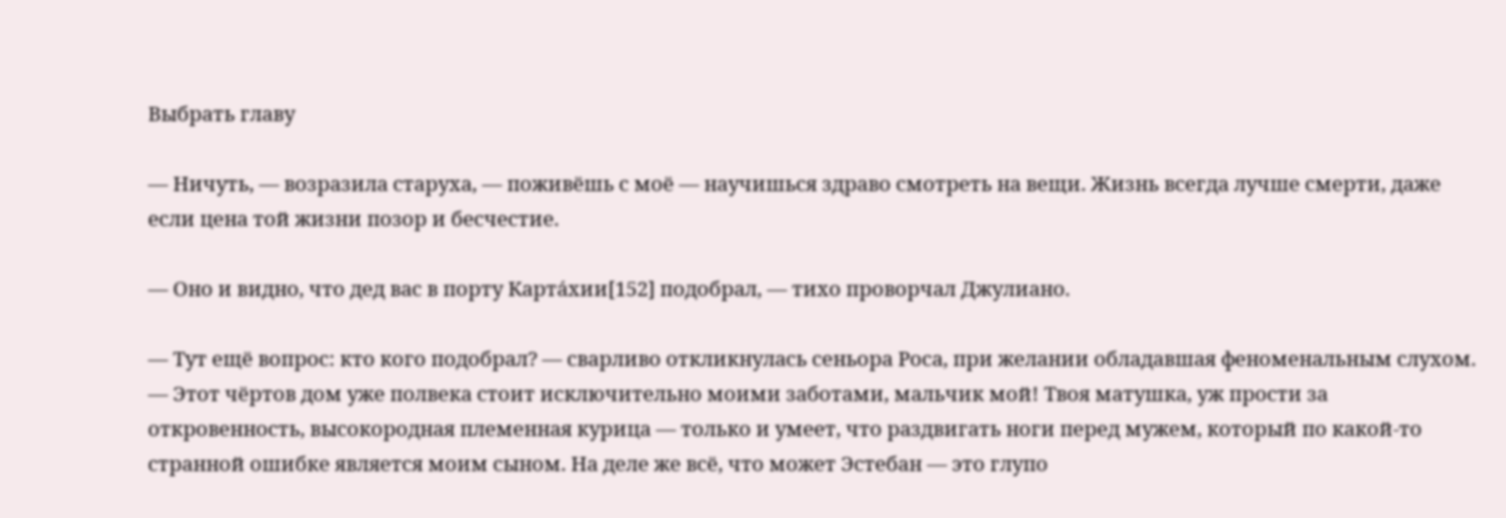Выбрать главу

— Ничуть, — возразила старуха, — поживёшь с моё — научишься здраво смотреть на вещи. Жизнь всегда лучше смерти, даже если цена той жизни позор и бесчестие.

— Оно и видно, что дед вас в порту Карта́хии[152] подобрал, — тихо проворчал Джулиано.

— Тут ещё вопрос: кто кого подобрал? — сварливо откликнулась сеньора Роса, при желании обладавшая феноменальным слухом. — Этот чёртов дом уже полвека стоит исключительно моими заботами, мальчик мой! Твоя матушка, уж прости за откровенность, высокородная племенная курица — только и умеет, что раздвигать ноги перед мужем, который по какой-то странной ошибке является моим сыном. На деле же всё, что может Эстебан — это глупо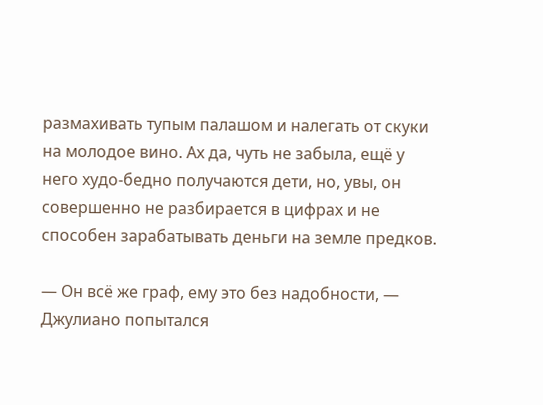размахивать тупым палашом и налегать от скуки на молодое вино. Ах да, чуть не забыла, ещё у него худо-бедно получаются дети, но, увы, он совершенно не разбирается в цифрах и не способен зарабатывать деньги на земле предков.

— Он всё же граф, ему это без надобности, — Джулиано попытался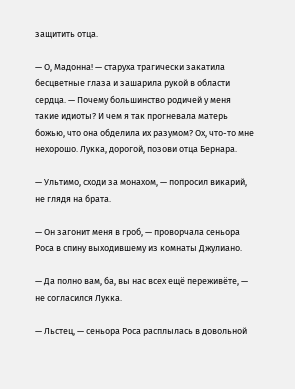защитить отца.

— О, Мадонна! — старуха трагически закатила бесцветные глаза и зашарила рукой в области сердца. — Почему большинство родичей у меня такие идиоты? И чем я так прогневала матерь божью, что она обделила их разумом? Ох, что-то мне нехорошо. Лукка, дорогой, позови отца Бернара.

— Ультимо, сходи за монахом, — попросил викарий, не глядя на брата.

— Он загонит меня в гроб, — проворчала сеньора Роса в спину выходившему из комнаты Джулиано.

— Да полно вам, ба, вы нас всех ещё переживёте, — не согласился Лукка.

— Льстец, — сеньора Роса расплылась в довольной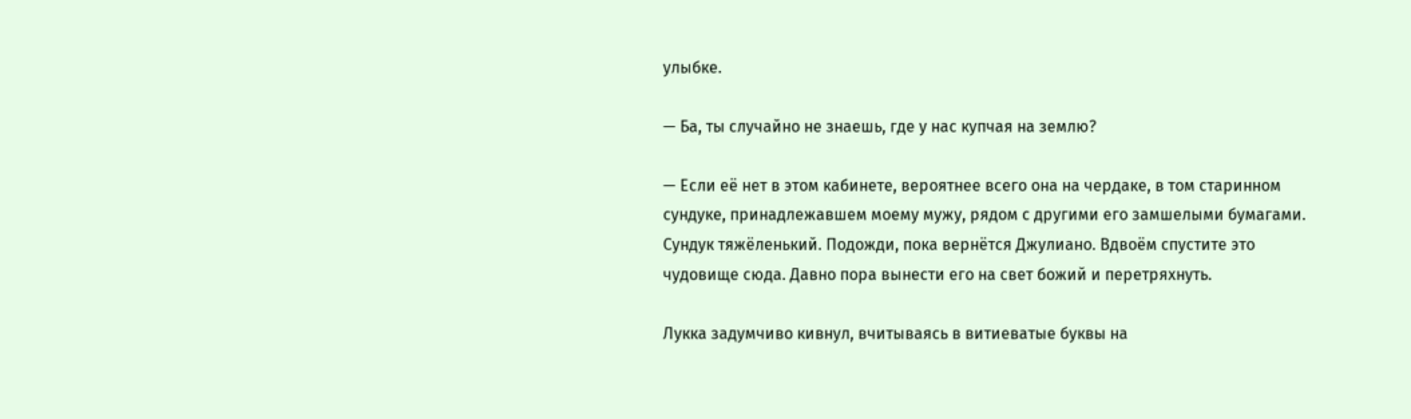улыбке.

— Ба, ты случайно не знаешь, где у нас купчая на землю?

— Если её нет в этом кабинете, вероятнее всего она на чердаке, в том старинном сундуке, принадлежавшем моему мужу, рядом с другими его замшелыми бумагами. Сундук тяжёленький. Подожди, пока вернётся Джулиано. Вдвоём спустите это чудовище сюда. Давно пора вынести его на свет божий и перетряхнуть.

Лукка задумчиво кивнул, вчитываясь в витиеватые буквы на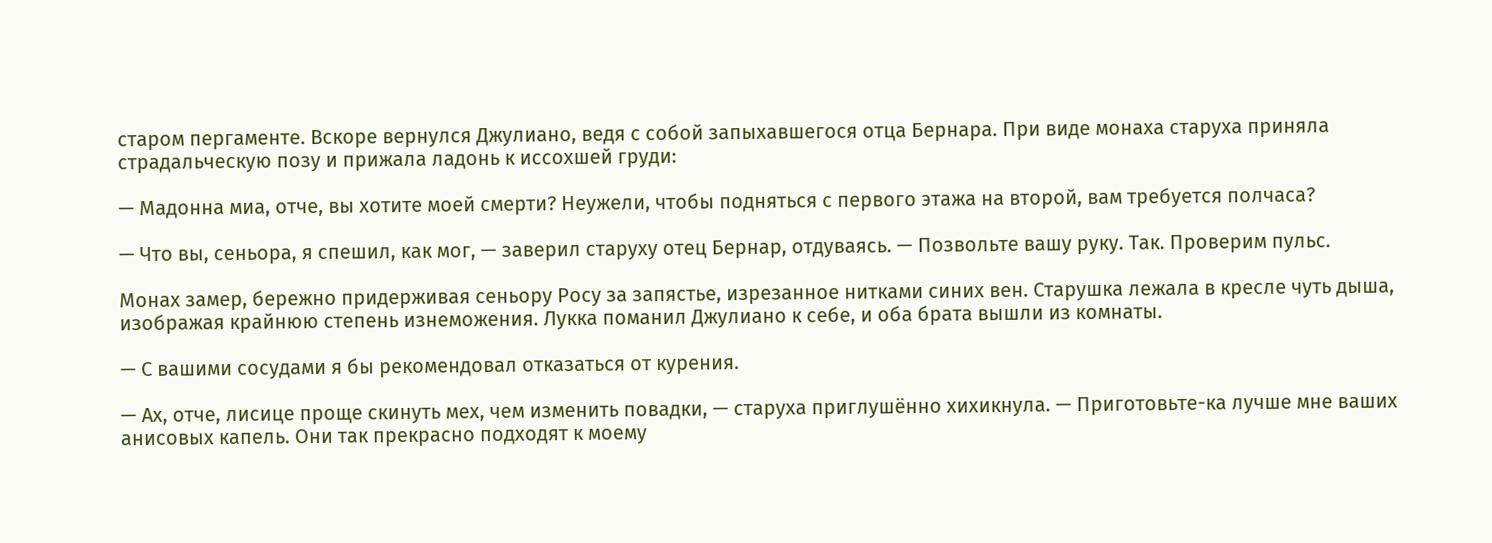старом пергаменте. Вскоре вернулся Джулиано, ведя с собой запыхавшегося отца Бернара. При виде монаха старуха приняла страдальческую позу и прижала ладонь к иссохшей груди:

— Мадонна миа, отче, вы хотите моей смерти? Неужели, чтобы подняться с первого этажа на второй, вам требуется полчаса?

— Что вы, сеньора, я спешил, как мог, — заверил старуху отец Бернар, отдуваясь. — Позвольте вашу руку. Так. Проверим пульс.

Монах замер, бережно придерживая сеньору Росу за запястье, изрезанное нитками синих вен. Старушка лежала в кресле чуть дыша, изображая крайнюю степень изнеможения. Лукка поманил Джулиано к себе, и оба брата вышли из комнаты.

— С вашими сосудами я бы рекомендовал отказаться от курения.

— Ах, отче, лисице проще скинуть мех, чем изменить повадки, — старуха приглушённо хихикнула. — Приготовьте-ка лучше мне ваших анисовых капель. Они так прекрасно подходят к моему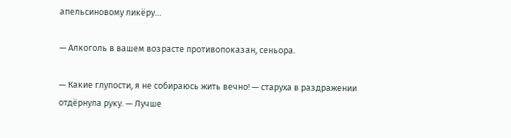апельсиновому ликёру…

— Алкоголь в вашем возрасте противопоказан, сеньора.

— Какие глупости, я не собираюсь жить вечно! — старуха в раздражении отдёрнула руку. — Лучше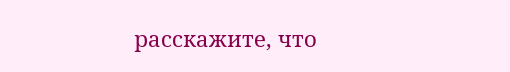расскажите, что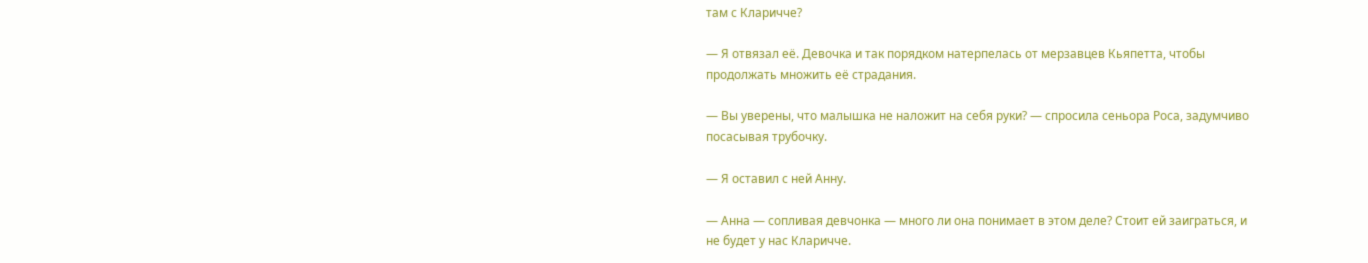там с Кларичче?

— Я отвязал её. Девочка и так порядком натерпелась от мерзавцев Кьяпетта, чтобы продолжать множить её страдания.

— Вы уверены, что малышка не наложит на себя руки? — спросила сеньора Роса, задумчиво посасывая трубочку.

— Я оставил с ней Анну.

— Анна — сопливая девчонка — много ли она понимает в этом деле? Стоит ей заиграться, и не будет у нас Кларичче.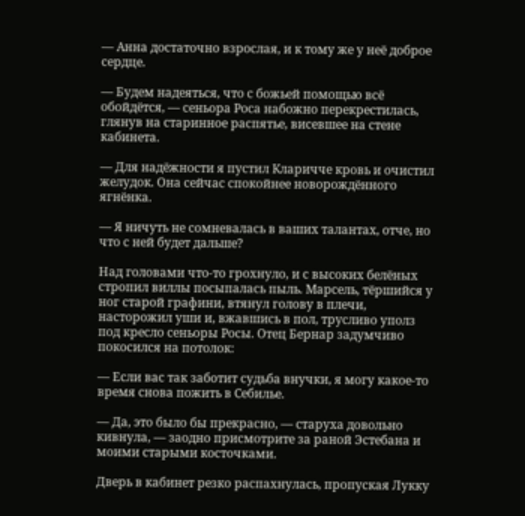— Анна достаточно взрослая, и к тому же у неё доброе сердце.

— Будем надеяться, что с божьей помощью всё обойдётся, — сеньора Роса набожно перекрестилась, глянув на старинное распятье, висевшее на стене кабинета.

— Для надёжности я пустил Кларичче кровь и очистил желудок. Она сейчас спокойнее новорождённого ягнёнка.

— Я ничуть не сомневалась в ваших талантах, отче, но что с ней будет дальше?

Над головами что-то грохнуло, и с высоких белёных стропил виллы посыпалась пыль. Марсель, тёршийся у ног старой графини, втянул голову в плечи, насторожил уши и, вжавшись в пол, трусливо уполз под кресло сеньоры Росы. Отец Бернар задумчиво покосился на потолок:

— Если вас так заботит судьба внучки, я могу какое-то время снова пожить в Себилье.

— Да, это было бы прекрасно, — старуха довольно кивнула, — заодно присмотрите за раной Эстебана и моими старыми косточками.

Дверь в кабинет резко распахнулась, пропуская Лукку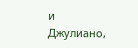и Джулиано,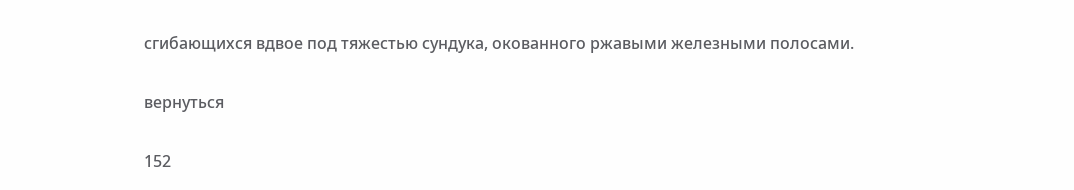сгибающихся вдвое под тяжестью сундука, окованного ржавыми железными полосами.

вернуться

152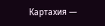Картахия —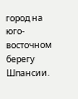город на юго-восточном берегу Шпансии.